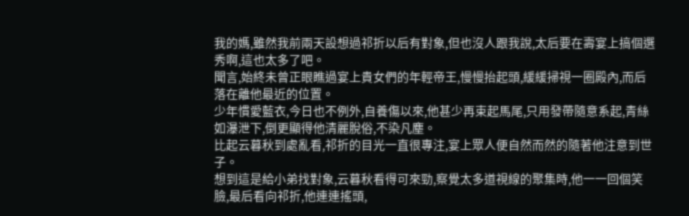我的媽,雖然我前兩天設想過祁折以后有對象,但也沒人跟我說,太后要在壽宴上搞個選秀啊,這也太多了吧。
聞言,始終未曾正眼瞧過宴上貴女們的年輕帝王,慢慢抬起頭,緩緩掃視一圈殿內,而后落在離他最近的位置。
少年慣愛藍衣,今日也不例外,自養傷以來,他甚少再束起馬尾,只用發帶隨意系起,青絲如瀑泄下,倒更顯得他清麗脫俗,不染凡塵。
比起云暮秋到處亂看,祁折的目光一直很專注,宴上眾人便自然而然的隨著他注意到世子。
想到這是給小弟找對象,云暮秋看得可來勁,察覺太多道視線的聚集時,他一一回個笑臉,最后看向祁折,他連連搖頭,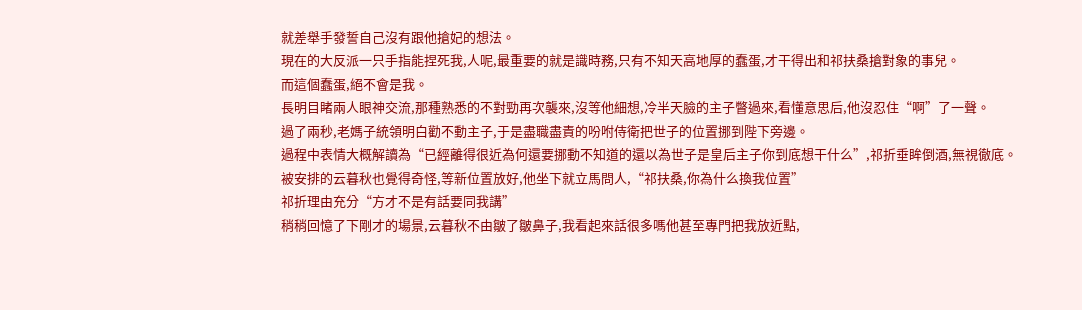就差舉手發誓自己沒有跟他搶妃的想法。
現在的大反派一只手指能捏死我,人呢,最重要的就是識時務,只有不知天高地厚的蠢蛋,才干得出和祁扶桑搶對象的事兒。
而這個蠢蛋,絕不會是我。
長明目睹兩人眼神交流,那種熟悉的不對勁再次襲來,沒等他細想,冷半天臉的主子瞥過來,看懂意思后,他沒忍住“啊”了一聲。
過了兩秒,老媽子統領明白勸不動主子,于是盡職盡責的吩咐侍衛把世子的位置挪到陛下旁邊。
過程中表情大概解讀為“已經離得很近為何還要挪動不知道的還以為世子是皇后主子你到底想干什么”,祁折垂眸倒酒,無視徹底。
被安排的云暮秋也覺得奇怪,等新位置放好,他坐下就立馬問人,“祁扶桑,你為什么換我位置”
祁折理由充分“方才不是有話要同我講”
稍稍回憶了下剛才的場景,云暮秋不由皺了皺鼻子,我看起來話很多嗎他甚至專門把我放近點,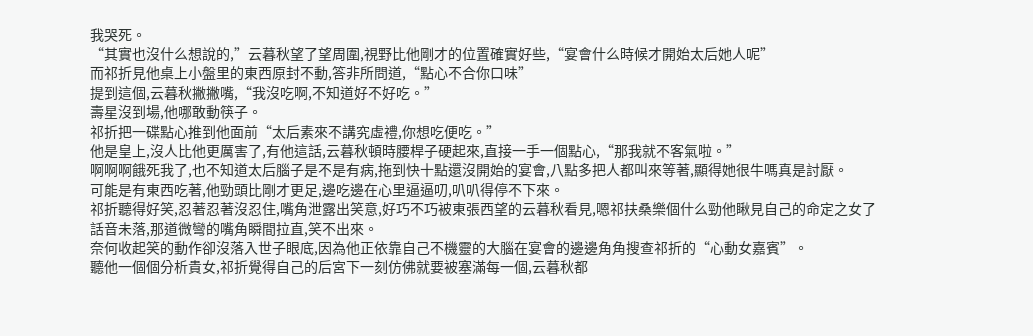我哭死。
“其實也沒什么想說的,”云暮秋望了望周圍,視野比他剛才的位置確實好些,“宴會什么時候才開始太后她人呢”
而祁折見他桌上小盤里的東西原封不動,答非所問道,“點心不合你口味”
提到這個,云暮秋撇撇嘴,“我沒吃啊,不知道好不好吃。”
壽星沒到場,他哪敢動筷子。
祁折把一碟點心推到他面前“太后素來不講究虛禮,你想吃便吃。”
他是皇上,沒人比他更厲害了,有他這話,云暮秋頓時腰桿子硬起來,直接一手一個點心,“那我就不客氣啦。”
啊啊啊餓死我了,也不知道太后腦子是不是有病,拖到快十點還沒開始的宴會,八點多把人都叫來等著,顯得她很牛嗎真是討厭。
可能是有東西吃著,他勁頭比剛才更足,邊吃邊在心里逼逼叨,叭叭得停不下來。
祁折聽得好笑,忍著忍著沒忍住,嘴角泄露出笑意,好巧不巧被東張西望的云暮秋看見,嗯祁扶桑樂個什么勁他瞅見自己的命定之女了
話音未落,那道微彎的嘴角瞬間拉直,笑不出來。
奈何收起笑的動作卻沒落入世子眼底,因為他正依靠自己不機靈的大腦在宴會的邊邊角角搜查祁折的“心動女嘉賓”。
聽他一個個分析貴女,祁折覺得自己的后宮下一刻仿佛就要被塞滿每一個,云暮秋都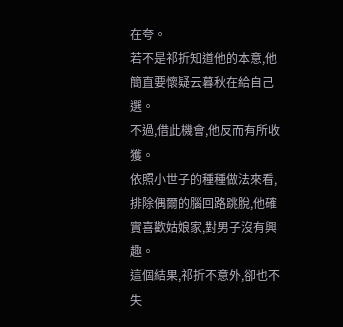在夸。
若不是祁折知道他的本意,他簡直要懷疑云暮秋在給自己選。
不過,借此機會,他反而有所收獲。
依照小世子的種種做法來看,排除偶爾的腦回路跳脫,他確實喜歡姑娘家,對男子沒有興趣。
這個結果,祁折不意外,卻也不失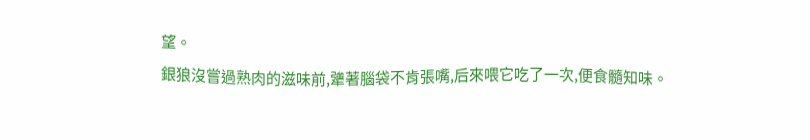望。
銀狼沒嘗過熟肉的滋味前,犟著腦袋不肯張嘴,后來喂它吃了一次,便食髓知味。